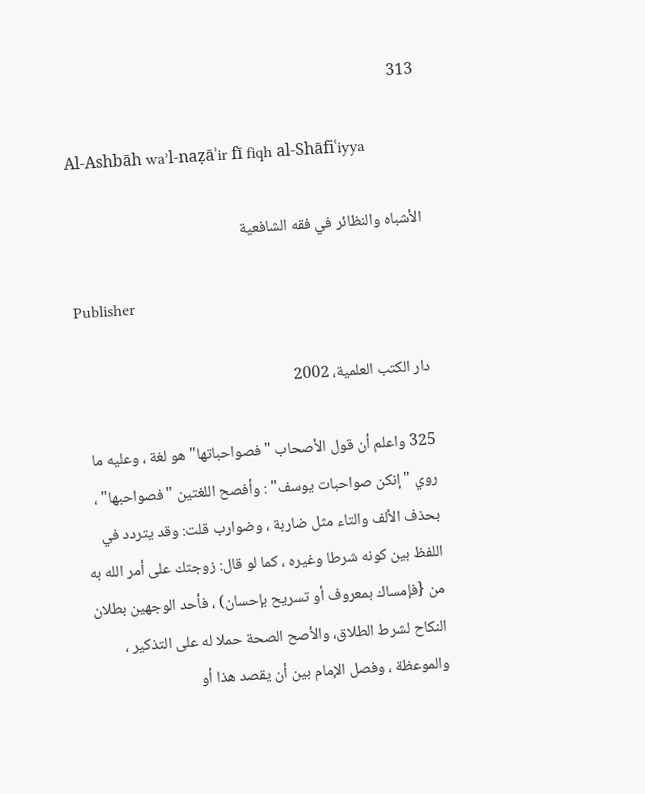313

Al-Ashbāh waʾl-naẓāʾir fī fiqh al-Shāfiʿiyya

الأشباه والنظائر في فقه الشافعية

Publisher

دار الكتب العلمية، 2002

325 واعلم أن قول الأصحاب "فصواحباتها" هو لغة ، وعليه ما روي "إنكن صواحبات يوسف" : وأفصح اللغتين "فصواحبها" ، بحذف الألف والتاء مثل ضاربة ، وضوارب قلت: وقد يتردد في اللفظ بين كونه شرطا وغيره ، كما لو قال: زوجتك على أمر الله به من {فإمساك بمعروف أو تسريح بإحسان) ، فأحد الوجهين بطلان النكاح لشرط الطلاق، والأصح الصحة حملا له على التذكير ، والموعظة ، وفصل الإمام بين أن يقصد هذا أو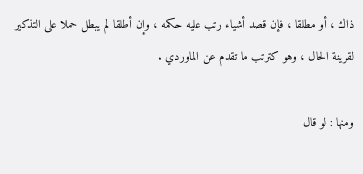ذاك ، أو مطلقا ، فإن قصد أشياء رتب عليه حكمه ، وإن أطلقا لم يبطل حملا على التذكير لقرينة الحال ، وهو كترتب ما تقدم عن الماوردي .

ومنها : لو قال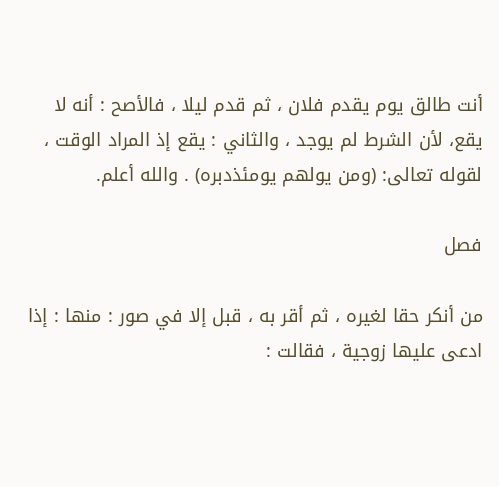أنت طالق يوم يقدم فلان ، ثم قدم ليلا ، فالأصح : أنه لا يقع، لأن الشرط لم يوجد ، والثاني : يقع إذ المراد الوقت ، لقوله تعالى: (ومن يولهم يومئذدبره) . والله أعلم.

فصل

من أنكر حقا لغيره ، ثم أقر به ، قبل إلا في صور : منها : إذا ادعى عليها زوجية ، فقالت :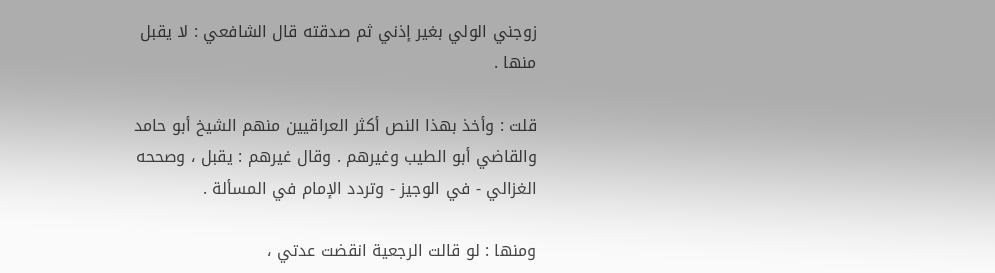زوجني الولي بغير إذني ثم صدقته قال الشافعي : لا يقبل منها .

قلت : وأخذ بهذا النص أكثر العراقيين منهم الشيخ أبو حامد والقاضي أبو الطيب وغيرهم . وقال غيرهم : يقبل ، وصححه الغزالي - في الوجيز - وتردد الإمام في المسألة .

ومنها : لو قالت الرجعية انقضت عدتي ،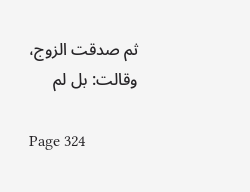ثم صدقت الزوج، وقالت: بل لم

Page 324